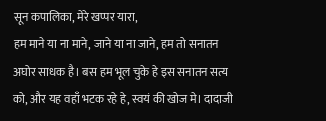सून कपालिका, मेरे खप्पर यारा,
हम माने या ना माने, जाने या ना जाने, हम तो सनातन अघोर साधक है। बस हम भूल चुके हे इस सनातन सत्य को, और यह वहाँ भटक रहे हे, स्वयं की खोज मे। दादाजी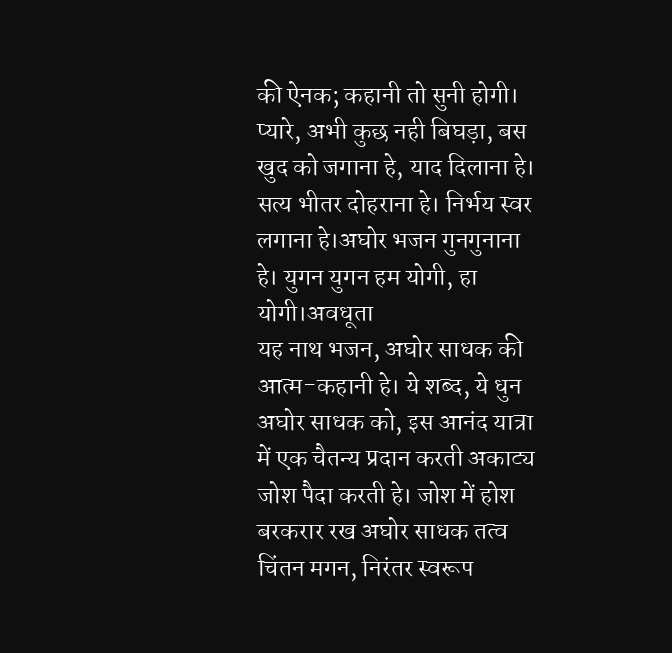की ऐनक; कहानी तो सुनी होगी। प्यारे, अभी कुछ नही बिघड़ा, बस खुद को जगाना हे, याद दिलाना हे। सत्य भीतर दोहराना हे। निर्भय स्वर लगाना हे।अघोर भजन गुनगुनाना हे। युगन युगन हम योगी, हा योगी।अवधूता
यह नाथ भजन, अघोर साधक की आत्म-कहानी हे। ये शब्द, ये धुन अघोर साधक को, इस आनंद यात्रा में एक चैतन्य प्रदान करती अकाट्य जोश पैदा करती हे। जोश में होश बरकरार रख अघोर साधक तत्व चिंतन मगन, निरंतर स्वरूप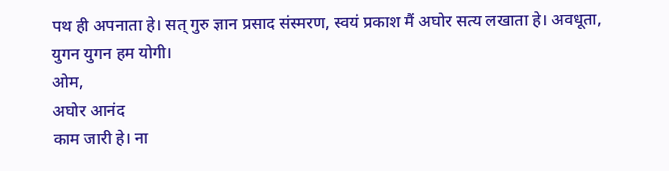पथ ही अपनाता हे। सत् गुरु ज्ञान प्रसाद संस्मरण, स्वयं प्रकाश मैं अघोर सत्य लखाता हे। अवधूता, युगन युगन हम योगी।
ओम,
अघोर आनंद
काम जारी हे। ना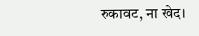रुकावट, ना खेद।